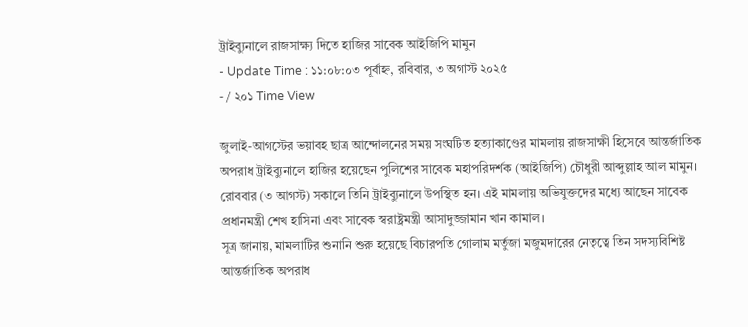ট্রাইব্যুনালে রাজসাক্ষ্য দিতে হাজির সাবেক আইজিপি মামুন
- Update Time : ১১:০৮:০৩ পূর্বাহ্ন, রবিবার, ৩ অগাস্ট ২০২৫
- / ২০১ Time View

জুলাই-আগস্টের ভয়াবহ ছাত্র আন্দোলনের সময় সংঘটিত হত্যাকাণ্ডের মামলায় রাজসাক্ষী হিসেবে আন্তর্জাতিক অপরাধ ট্রাইব্যুনালে হাজির হয়েছেন পুলিশের সাবেক মহাপরিদর্শক (আইজিপি) চৌধুরী আব্দুল্লাহ আল মামুন। রোববার (৩ আগস্ট) সকালে তিনি ট্রাইব্যুনালে উপস্থিত হন। এই মামলায় অভিযুক্তদের মধ্যে আছেন সাবেক প্রধানমন্ত্রী শেখ হাসিনা এবং সাবেক স্বরাষ্ট্রমন্ত্রী আসাদুজ্জামান খান কামাল।
সূত্র জানায়, মামলাটির শুনানি শুরু হয়েছে বিচারপতি গোলাম মর্তুজা মজুমদারের নেতৃত্বে তিন সদস্যবিশিষ্ট আন্তর্জাতিক অপরাধ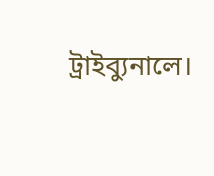ট্রাইব্যুনালে।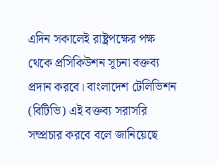এদিন সকালেই রাষ্ট্রপক্ষের পক্ষ থেকে প্রসিকিউশন সূচনা বক্তব্য প্রদান করবে। বাংলাদেশ টেলিভিশন (বিটিভি) এই বক্তব্য সরাসরি সম্প্রচার করবে বলে জানিয়েছে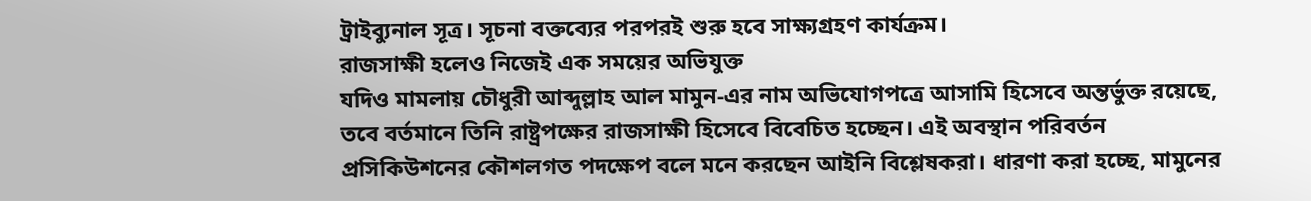ট্রাইব্যুনাল সূত্র। সূচনা বক্তব্যের পরপরই শুরু হবে সাক্ষ্যগ্রহণ কার্যক্রম।
রাজসাক্ষী হলেও নিজেই এক সময়ের অভিযুক্ত
যদিও মামলায় চৌধুরী আব্দুল্লাহ আল মামুন-এর নাম অভিযোগপত্রে আসামি হিসেবে অন্তর্ভুক্ত রয়েছে, তবে বর্তমানে তিনি রাষ্ট্রপক্ষের রাজসাক্ষী হিসেবে বিবেচিত হচ্ছেন। এই অবস্থান পরিবর্তন প্রসিকিউশনের কৌশলগত পদক্ষেপ বলে মনে করছেন আইনি বিশ্লেষকরা। ধারণা করা হচ্ছে, মামুনের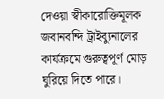দেওয়া স্বীকারোক্তিমূলক জবানবন্দি ট্রাইব্যুনালের কার্যক্রমে গুরুত্বপূর্ণ মোড় ঘুরিয়ে দিতে পারে।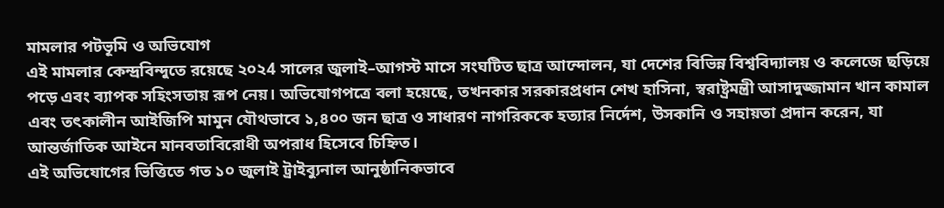মামলার পটভূমি ও অভিযোগ
এই মামলার কেন্দ্রবিন্দুতে রয়েছে ২০২4 সালের জুলাই–আগস্ট মাসে সংঘটিত ছাত্র আন্দোলন, যা দেশের বিভিন্ন বিশ্ববিদ্যালয় ও কলেজে ছড়িয়ে পড়ে এবং ব্যাপক সহিংসতায় রূপ নেয়। অভিযোগপত্রে বলা হয়েছে, তখনকার সরকারপ্রধান শেখ হাসিনা, স্বরাষ্ট্রমন্ত্রী আসাদুজ্জামান খান কামাল এবং তৎকালীন আইজিপি মামুন যৌথভাবে ১,৪০০ জন ছাত্র ও সাধারণ নাগরিককে হত্যার নির্দেশ, উসকানি ও সহায়তা প্রদান করেন, যা আন্তর্জাতিক আইনে মানবতাবিরোধী অপরাধ হিসেবে চিহ্নিত।
এই অভিযোগের ভিত্তিতে গত ১০ জুলাই ট্রাইব্যুনাল আনুষ্ঠানিকভাবে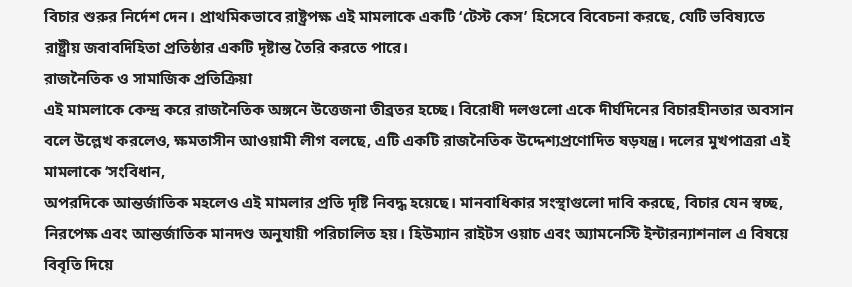বিচার শুরুর নির্দেশ দেন। প্রাথমিকভাবে রাষ্ট্রপক্ষ এই মামলাকে একটি ‘টেস্ট কেস’ হিসেবে বিবেচনা করছে, যেটি ভবিষ্যতে রাষ্ট্রীয় জবাবদিহিতা প্রতিষ্ঠার একটি দৃষ্টান্ত তৈরি করতে পারে।
রাজনৈতিক ও সামাজিক প্রতিক্রিয়া
এই মামলাকে কেন্দ্র করে রাজনৈতিক অঙ্গনে উত্তেজনা তীব্রতর হচ্ছে। বিরোধী দলগুলো একে দীর্ঘদিনের বিচারহীনতার অবসান বলে উল্লেখ করলেও, ক্ষমতাসীন আওয়ামী লীগ বলছে, এটি একটি রাজনৈতিক উদ্দেশ্যপ্রণোদিত ষড়যন্ত্র। দলের মুখপাত্ররা এই মামলাকে ‘সংবিধান,
অপরদিকে আন্তর্জাতিক মহলেও এই মামলার প্রতি দৃষ্টি নিবদ্ধ হয়েছে। মানবাধিকার সংস্থাগুলো দাবি করছে, বিচার যেন স্বচ্ছ, নিরপেক্ষ এবং আন্তর্জাতিক মানদণ্ড অনুযায়ী পরিচালিত হয়। হিউম্যান রাইটস ওয়াচ এবং অ্যামনেস্টি ইন্টারন্যাশনাল এ বিষয়ে বিবৃতি দিয়ে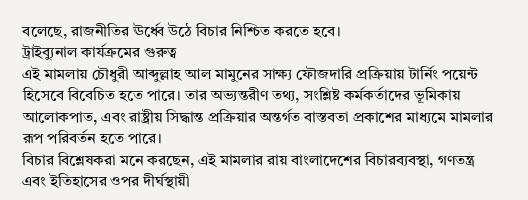বলেছে, রাজনীতির ঊর্ধ্বে উঠে বিচার নিশ্চিত করতে হবে।
ট্রাইব্যুনাল কার্যক্রমের গুরুত্ব
এই মামলায় চৌধুরী আব্দুল্লাহ আল মামুনের সাক্ষ্য ফৌজদারি প্রক্রিয়ায় টার্নিং পয়েন্ট হিসেবে বিবেচিত হতে পারে। তার অভ্যন্তরীণ তথ্য, সংশ্লিষ্ট কর্মকর্তাদের ভূমিকায় আলোকপাত, এবং রাষ্ট্রীয় সিদ্ধান্ত প্রক্রিয়ার অন্তর্গত বাস্তবতা প্রকাশের মাধ্যমে মামলার রূপ পরিবর্তন হতে পারে।
বিচার বিশ্লেষকরা মনে করছেন, এই মামলার রায় বাংলাদেশের বিচারব্যবস্থা, গণতন্ত্র এবং ইতিহাসের ওপর দীর্ঘস্থায়ী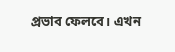প্রভাব ফেলবে। এখন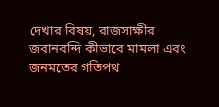দেখার বিষয়, রাজসাক্ষীর জবানবন্দি কীভাবে মামলা এবং জনমতের গতিপথ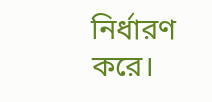নির্ধারণ করে।